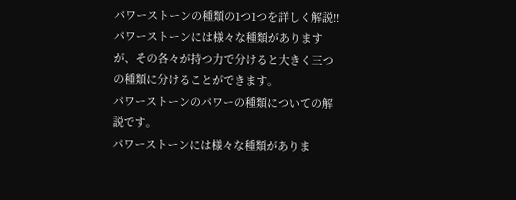パワーストーンの種類の1つ1つを詳しく解説!!パワーストーンには様々な種類がありますが、その各々が持つ力で分けると大きく三つの種類に分けることができます。
パワーストーンのパワーの種類についての解説です。
パワーストーンには様々な種類がありま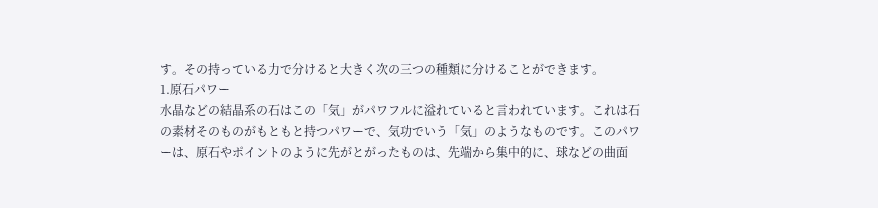す。その持っている力で分けると大きく次の三つの種類に分けることができます。
1.原石パワー
水晶などの結晶系の石はこの「気」がパワフルに溢れていると言われています。これは石の素材そのものがもともと持つパワーで、気功でいう「気」のようなものです。このパワーは、原石やポイントのように先がとがったものは、先端から集中的に、球などの曲面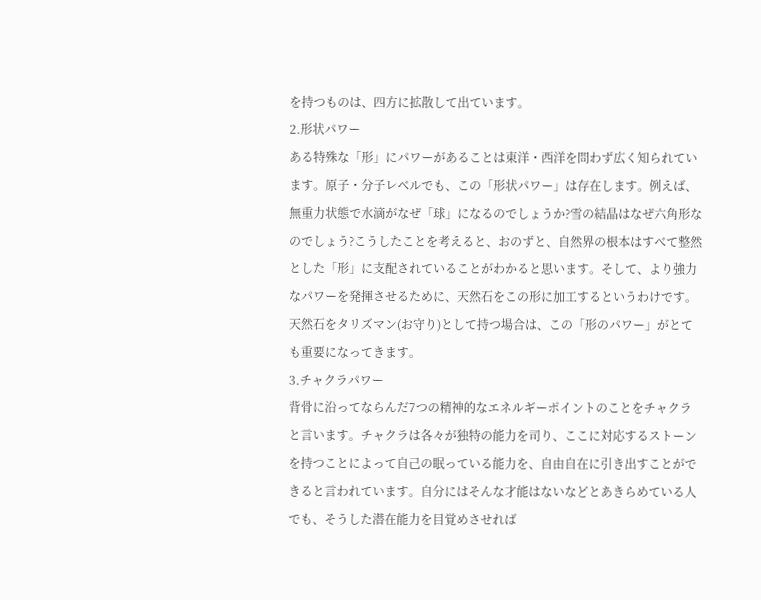を持つものは、四方に拡散して出ています。
2.形状パワー
ある特殊な「形」にパワーがあることは東洋・西洋を問わず広く知られています。原子・分子レベルでも、この「形状パワー」は存在します。例えば、無重力状態で水滴がなぜ「球」になるのでしょうか?雪の結晶はなぜ六角形なのでしょう?こうしたことを考えると、おのずと、自然界の根本はすべて整然とした「形」に支配されていることがわかると思います。そして、より強力なパワーを発揮させるために、天然石をこの形に加工するというわけです。天然石をタリズマン(お守り)として持つ場合は、この「形のパワー」がとても重要になってきます。
3.チャクラパワー
背骨に沿ってならんだ7つの精神的なエネルギーポイントのことをチャクラと言います。チャクラは各々が独特の能力を司り、ここに対応するストーンを持つことによって自己の眠っている能力を、自由自在に引き出すことができると言われています。自分にはそんな才能はないなどとあきらめている人でも、そうした潜在能力を目覚めさせれば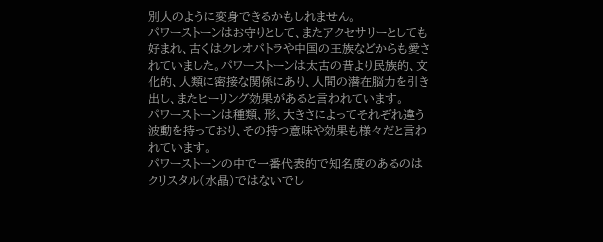別人のように変身できるかもしれません。
パワーストーンはお守りとして、またアクセサリーとしても好まれ、古くはクレオパトラや中国の王族などからも愛されていました。パワーストーンは太古の昔より民族的、文化的、人類に密接な関係にあり、人間の潜在脳力を引き出し、またヒーリング効果があると言われています。
パワーストーンは種類、形、大きさによってそれぞれ違う波動を持っており、その持つ意味や効果も様々だと言われています。
パワーストーンの中で一番代表的で知名度のあるのはクリスタル(水晶)ではないでし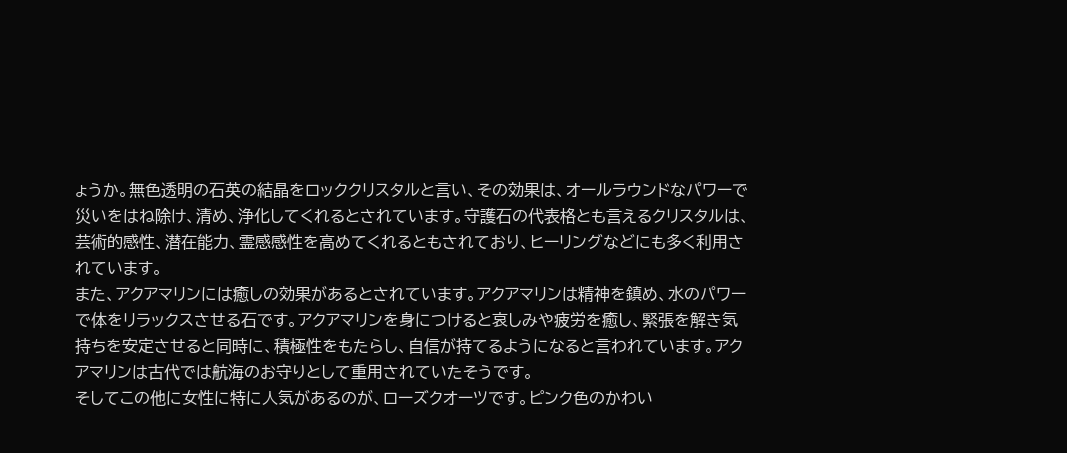ょうか。無色透明の石英の結晶をロッククリスタルと言い、その効果は、オールラウンドなパワーで災いをはね除け、清め、浄化してくれるとされています。守護石の代表格とも言えるクリスタルは、芸術的感性、潜在能力、霊感感性を高めてくれるともされており、ヒーリングなどにも多く利用されています。
また、アクアマリンには癒しの効果があるとされています。アクアマリンは精神を鎮め、水のパワーで体をリラックスさせる石です。アクアマリンを身につけると哀しみや疲労を癒し、緊張を解き気持ちを安定させると同時に、積極性をもたらし、自信が持てるようになると言われています。アクアマリンは古代では航海のお守りとして重用されていたそうです。
そしてこの他に女性に特に人気があるのが、ローズクオーツです。ピンク色のかわい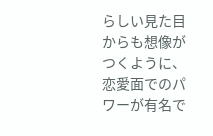らしい見た目からも想像がつくように、恋愛面でのパワーが有名で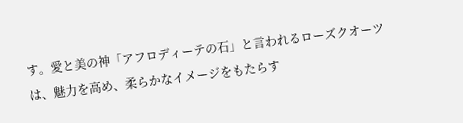す。愛と美の神「アフロディーテの石」と言われるローズクオーツは、魅力を高め、柔らかなイメージをもたらす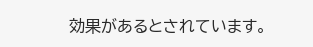効果があるとされています。